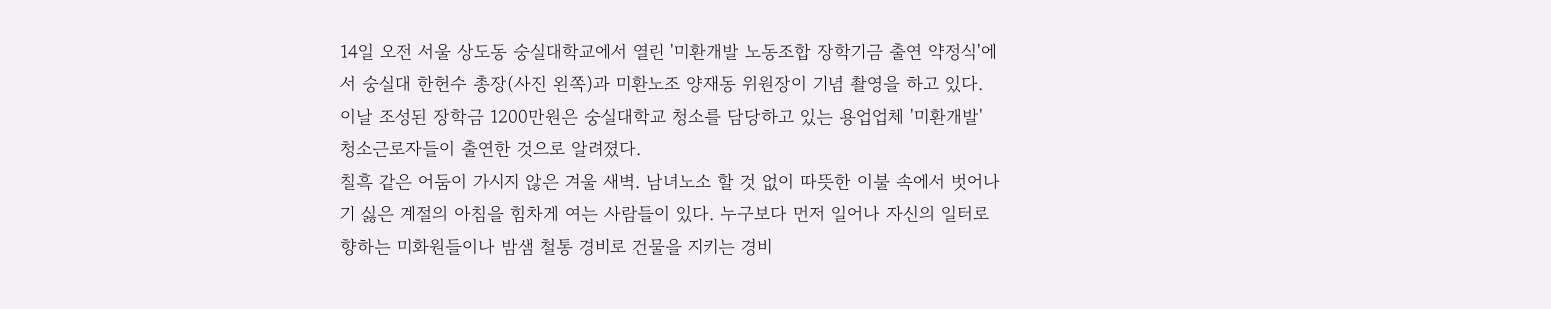14일 오전 서울 상도동 숭실대학교에서 열린 '미환개발 노동조합 장학기금 출연 약정식'에서 숭실대 한헌수 총장(사진 왼쪽)과 미환노조 양재동 위원장이 기념 촬영을 하고 있다.
이날 조성된 장학금 1200만원은 숭실대학교 청소를 담당하고 있는 용업업체 '미환개발' 청소근로자들이 출연한 것으로 알려졌다.
칠흑 같은 어둠이 가시지 않은 겨울 새벽. 남녀노소 할 것 없이 따뜻한 이불 속에서 벗어나기 싫은 계절의 아침을 힘차게 여는 사람들이 있다. 누구보다 먼저 일어나 자신의 일터로 향하는 미화원들이나 밤샘 철통 경비로 건물을 지키는 경비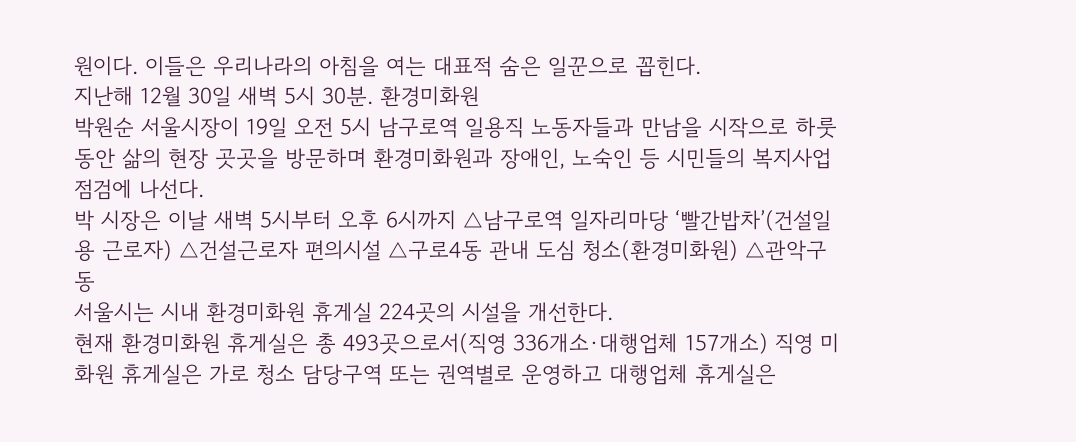원이다. 이들은 우리나라의 아침을 여는 대표적 숨은 일꾼으로 꼽힌다.
지난해 12월 30일 새벽 5시 30분. 환경미화원
박원순 서울시장이 19일 오전 5시 남구로역 일용직 노동자들과 만남을 시작으로 하룻동안 삶의 현장 곳곳을 방문하며 환경미화원과 장애인, 노숙인 등 시민들의 복지사업 점검에 나선다.
박 시장은 이날 새벽 5시부터 오후 6시까지 △남구로역 일자리마당 ‘빨간밥차’(건설일용 근로자) △건설근로자 편의시설 △구로4동 관내 도심 청소(환경미화원) △관악구 동
서울시는 시내 환경미화원 휴게실 224곳의 시설을 개선한다.
현재 환경미화원 휴게실은 총 493곳으로서(직영 336개소·대행업체 157개소) 직영 미화원 휴게실은 가로 청소 담당구역 또는 권역별로 운영하고 대행업체 휴게실은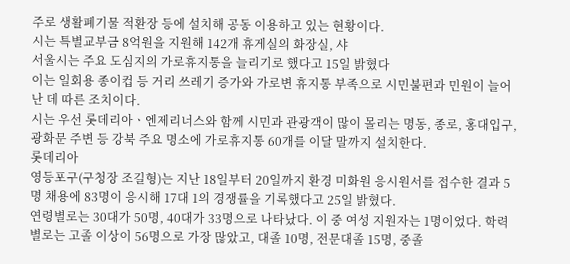주로 생활폐기물 적환장 등에 설치해 공동 이용하고 있는 현황이다.
시는 특별교부금 8억원을 지원해 142개 휴게실의 화장실, 샤
서울시는 주요 도심지의 가로휴지통을 늘리기로 했다고 15일 밝혔다
이는 일회용 종이컵 등 거리 쓰레기 증가와 가로변 휴지통 부족으로 시민불편과 민원이 늘어난 데 따른 조치이다.
시는 우선 롯데리아ㆍ엔제리너스와 함께 시민과 관광객이 많이 몰리는 명동, 종로, 홍대입구, 광화문 주변 등 강북 주요 명소에 가로휴지통 60개를 이달 말까지 설치한다.
롯데리아
영등포구(구청장 조길형)는 지난 18일부터 20일까지 환경 미화원 응시원서를 접수한 결과 5명 채용에 83명이 응시해 17대 1의 경쟁률을 기록했다고 25일 밝혔다.
연령별로는 30대가 50명, 40대가 33명으로 나타났다. 이 중 여성 지원자는 1명이었다. 학력별로는 고졸 이상이 56명으로 가장 많았고, 대졸 10명, 전문대졸 15명, 중졸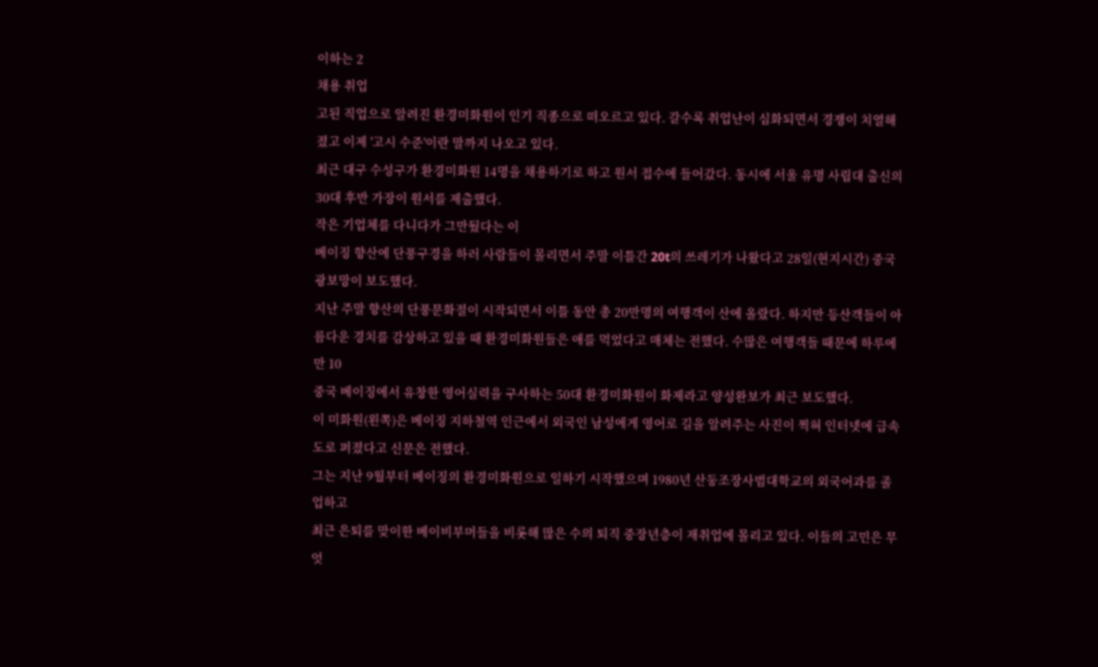이하는 2
채용 취업
고된 직업으로 알려진 환경미화원이 인기 직종으로 떠오르고 있다. 갈수록 취업난이 심화되면서 경쟁이 치열해졌고 이제 '고시 수준'이란 말까지 나오고 있다.
최근 대구 수성구가 환경미화원 14명을 채용하기로 하고 원서 접수에 들어갔다. 동시에 서울 유명 사립대 출신의 30대 후반 가장이 원서를 제출했다.
작은 기업체를 다니다가 그만뒀다는 이
베이징 향산에 단풍구경을 하러 사람들이 몰리면서 주말 이틀간 20t의 쓰레기가 나왔다고 28일(현지시간) 중국광보망이 보도했다.
지난 주말 향산의 단풍문화절이 시작되면서 이틀 동안 총 20만명의 여행객이 산에 올랐다. 하지만 등산객들이 아름다운 경치를 감상하고 있을 때 환경미화원들은 애를 먹었다고 매체는 전했다. 수많은 여행객들 때문에 하루에만 10
중국 베이징에서 유창한 영어실력을 구사하는 50대 환경미화원이 화제라고 양성완보가 최근 보도했다.
이 미화원(왼쪽)은 베이징 지하철역 인근에서 외국인 남성에게 영어로 길을 알려주는 사진이 찍혀 인터넷에 급속도로 퍼졌다고 신문은 전했다.
그는 지난 9월부터 베이징의 환경미화원으로 일하기 시작했으며 1980년 산둥조장사범대학교의 외국어과를 졸업하고
최근 은퇴를 맞이한 베이비부머들을 비롯해 많은 수의 퇴직 중장년층이 재취업에 몰리고 있다. 이들의 고민은 무엇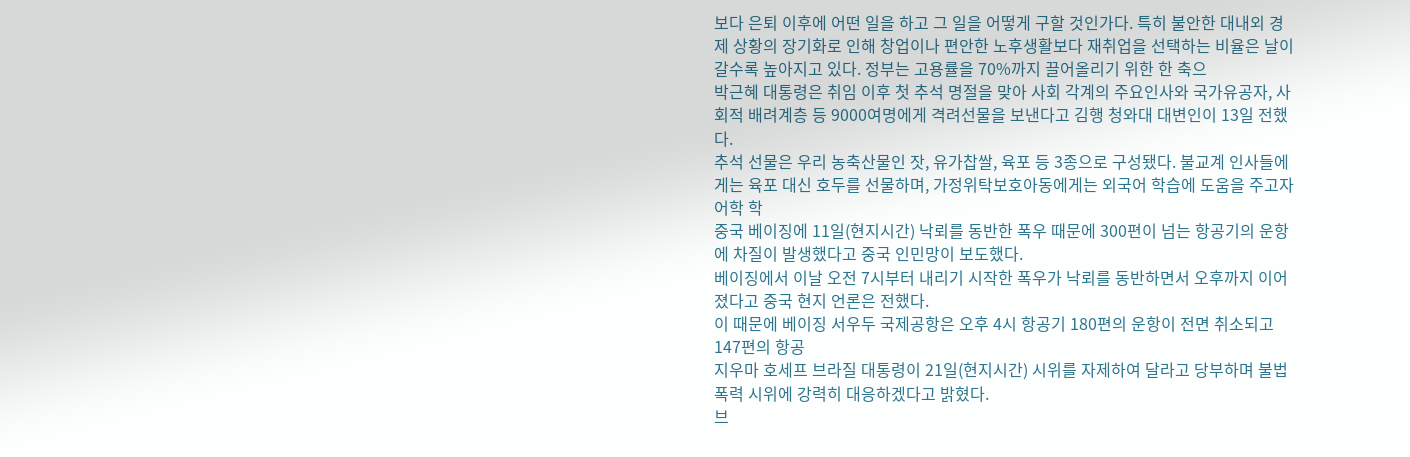보다 은퇴 이후에 어떤 일을 하고 그 일을 어떻게 구할 것인가다. 특히 불안한 대내외 경제 상황의 장기화로 인해 창업이나 편안한 노후생활보다 재취업을 선택하는 비율은 날이 갈수록 높아지고 있다. 정부는 고용률을 70%까지 끌어올리기 위한 한 축으
박근혜 대통령은 취임 이후 첫 추석 명절을 맞아 사회 각계의 주요인사와 국가유공자, 사회적 배려계층 등 9000여명에게 격려선물을 보낸다고 김행 청와대 대변인이 13일 전했다.
추석 선물은 우리 농축산물인 잣, 유가찹쌀, 육포 등 3종으로 구성됐다. 불교계 인사들에게는 육포 대신 호두를 선물하며, 가정위탁보호아동에게는 외국어 학습에 도움을 주고자 어학 학
중국 베이징에 11일(현지시간) 낙뢰를 동반한 폭우 때문에 300편이 넘는 항공기의 운항에 차질이 발생했다고 중국 인민망이 보도했다.
베이징에서 이날 오전 7시부터 내리기 시작한 폭우가 낙뢰를 동반하면서 오후까지 이어졌다고 중국 현지 언론은 전했다.
이 때문에 베이징 서우두 국제공항은 오후 4시 항공기 180편의 운항이 전면 취소되고 147편의 항공
지우마 호세프 브라질 대통령이 21일(현지시간) 시위를 자제하여 달라고 당부하며 불법 폭력 시위에 강력히 대응하겠다고 밝혔다.
브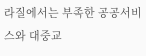라질에서는 부족한 공공서비스와 대중교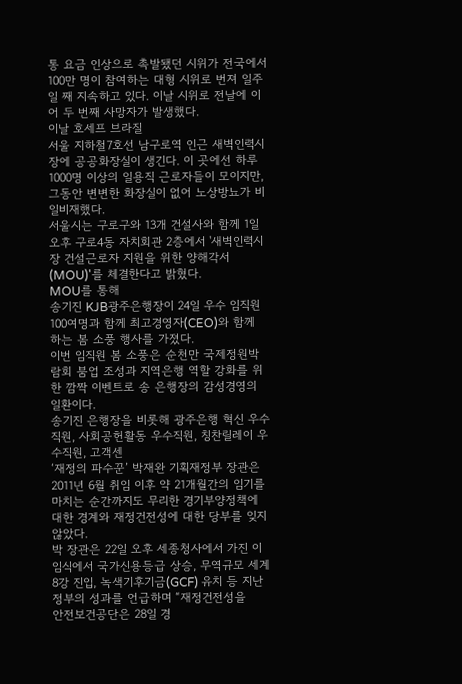통 요금 인상으로 촉발됐던 시위가 전국에서 100만 명이 참여하는 대형 시위로 번져 일주일 째 지속하고 있다. 이날 시위로 전날에 이어 두 번째 사망자가 발생했다.
이날 호세프 브라질
서울 지하철7호선 남구로역 인근 새벽인력시장에 공공화장실이 생긴다. 이 곳에선 하루 1000명 이상의 일용직 근로자들이 모이지만, 그동안 변변한 화장실이 없어 노상방뇨가 비일비재했다.
서울시는 구로구와 13개 건설사와 함께 1일 오후 구로4동 자치회관 2층에서 '새벽인력시장 건설근로자 지원을 위한 양해각서(MOU)'를 체결한다고 밝혔다.
MOU를 통해
송기진 KJB광주은행장이 24일 우수 임직원 100여명과 함께 최고경영자(CEO)와 함께 하는 봄 소풍 행사를 가졌다.
이번 임직원 봄 소풍은 순천만 국제정원박람회 붐업 조성과 지역은행 역할 강화를 위한 깜짝 이벤트로 송 은행장의 감성경영의 일환이다.
송기진 은행장을 비롯해 광주은행 혁신 우수직원, 사회공헌활동 우수직원, 칭찬릴레이 우수직원, 고객센
‘재정의 파수꾼’ 박재완 기획재정부 장관은 2011년 6월 취임 이후 약 21개월간의 임기를 마치는 순간까지도 무리한 경기부양정책에 대한 경계와 재정건전성에 대한 당부를 잊지 않았다.
박 장관은 22일 오후 세종청사에서 가진 이임식에서 국가신용등급 상승, 무역규모 세계 8강 진입, 녹색기후기금(GCF) 유치 등 지난 정부의 성과를 언급하며 “재정건전성을
안전보건공단은 28일 경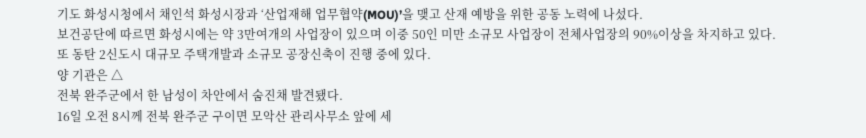기도 화성시청에서 채인석 화성시장과 ‘산업재해 업무협약(MOU)’을 맺고 산재 예방을 위한 공동 노력에 나섰다.
보건공단에 따르면 화성시에는 약 3만여개의 사업장이 있으며 이중 50인 미만 소규모 사업장이 전체사업장의 90%이상을 차지하고 있다. 또 동탄 2신도시 대규모 주택개발과 소규모 공장신축이 진행 중에 있다.
양 기관은 △
전북 완주군에서 한 남성이 차안에서 숨진채 발견됐다.
16일 오전 8시께 전북 완주군 구이면 모악산 관리사무소 앞에 세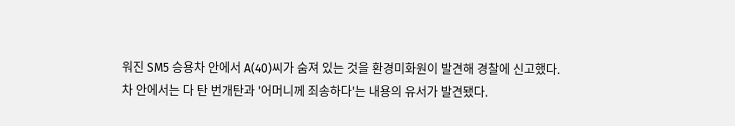워진 SM5 승용차 안에서 A(40)씨가 숨져 있는 것을 환경미화원이 발견해 경찰에 신고했다.
차 안에서는 다 탄 번개탄과 '어머니께 죄송하다'는 내용의 유서가 발견됐다.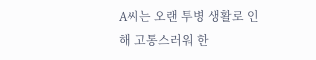A씨는 오랜 투병 생활로 인해 고통스러워 한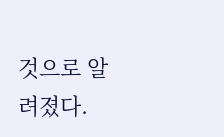것으로 알려졌다.